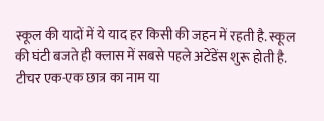स्कूल की यादों में ये याद हर किसी की जहन में रहती है. स्कूल की घंटी बजते ही क्लास में सबसे पहले अटेंडेंस शुरू होती है. टीचर एक-एक छात्र का नाम या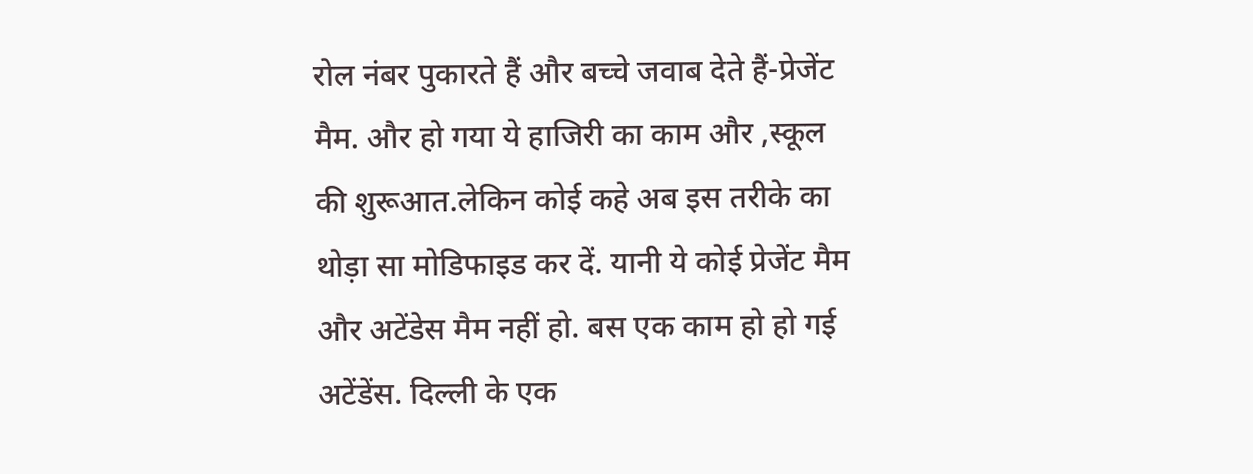रोल नंबर पुकारते हैं और बच्चे जवाब देते हैं-प्रेजेंट मैम. और हो गया ये हाजिरी का काम और ,स्कूल की शुरूआत.लेकिन कोई कहे अब इस तरीके का थोड़ा सा मोडिफाइड कर दें. यानी ये कोई प्रेजेंट मैम और अटेंडेस मैम नहीं हो. बस एक काम हो हो गई अटेंडेंस. दिल्ली के एक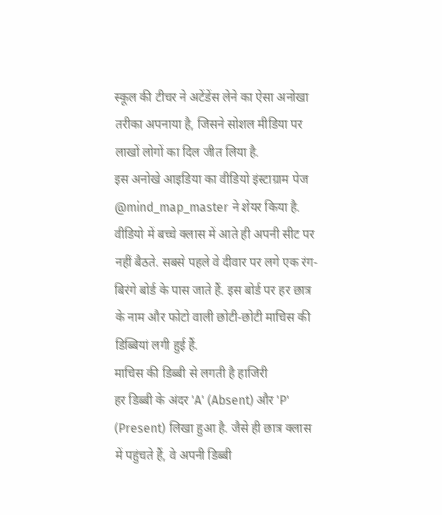स्कूल की टीचर ने अटेंडेंस लेने का ऐसा अनोखा तरीका अपनाया है, जिसने सोशल मीडिया पर लाखों लोगों का दिल जीत लिया है.
इस अनोखे आइडिया का वीडियो इंस्टाग्राम पेज @mind_map_master ने शेयर किया है. वीडियो में बच्चे क्लास में आते ही अपनी सीट पर नहीं बैठते. सबसे पहले वे दीवार पर लगे एक रंग-बिरंगे बोर्ड के पास जाते हैं. इस बोर्ड पर हर छात्र के नाम और फोटो वाली छोटी-छोटी माचिस की डिब्बियां लगी हुई हैं.
माचिस की डिब्बी से लगती है हाजिरी
हर डिब्बी के अंदर 'A' (Absent) और 'P' (Present) लिखा हुआ है. जैसे ही छात्र क्लास में पहुंचते हैं, वे अपनी डिब्बी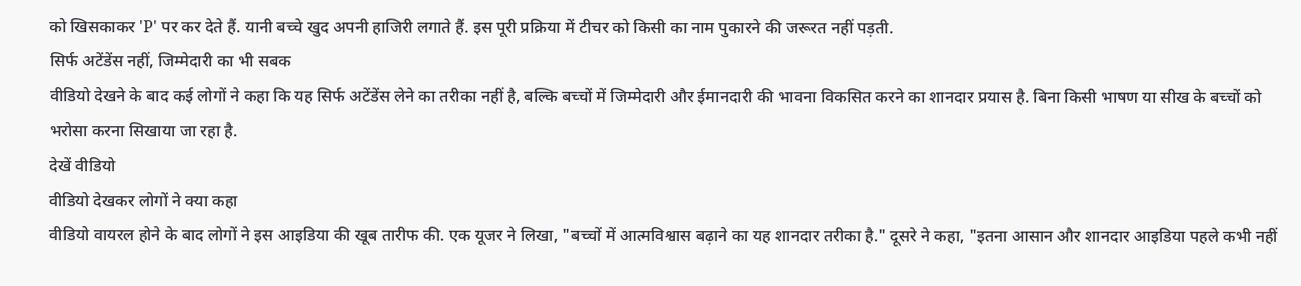को खिसकाकर 'P' पर कर देते हैं. यानी बच्चे खुद अपनी हाजिरी लगाते हैं. इस पूरी प्रक्रिया में टीचर को किसी का नाम पुकारने की जरूरत नहीं पड़ती.
सिर्फ अटेंडेंस नहीं, जिम्मेदारी का भी सबक
वीडियो देखने के बाद कई लोगों ने कहा कि यह सिर्फ अटेंडेंस लेने का तरीका नहीं है, बल्कि बच्चों में जिम्मेदारी और ईमानदारी की भावना विकसित करने का शानदार प्रयास है. बिना किसी भाषण या सीख के बच्चों को भरोसा करना सिखाया जा रहा है.
देखें वीडियो
वीडियो देखकर लोगों ने क्या कहा
वीडियो वायरल होने के बाद लोगों ने इस आइडिया की खूब तारीफ की. एक यूजर ने लिखा, "बच्चों में आत्मविश्वास बढ़ाने का यह शानदार तरीका है." दूसरे ने कहा, "इतना आसान और शानदार आइडिया पहले कभी नहीं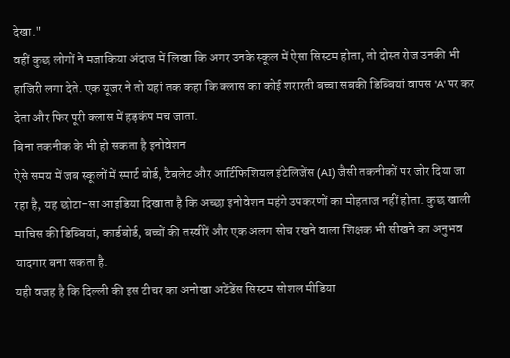देखा."
वहीं कुछ लोगों ने मजाकिया अंदाज में लिखा कि अगर उनके स्कूल में ऐसा सिस्टम होता, तो दोस्त रोज उनकी भी हाजिरी लगा देते. एक यूजर ने तो यहां तक कहा कि क्लास का कोई शरारती बच्चा सबकी डिब्बियां वापस 'A' पर कर देता और फिर पूरी क्लास में हड़कंप मच जाता.
बिना तकनीक के भी हो सकता है इनोवेशन
ऐसे समय में जब स्कूलों में स्मार्ट बोर्ड, टैबलेट और आर्टिफिशियल इंटेलिजेंस (AI) जैसी तकनीकों पर जोर दिया जा रहा है, यह छोटा-सा आइडिया दिखाता है कि अच्छा इनोवेशन महंगे उपकरणों का मोहताज नहीं होता. कुछ खाली माचिस की डिब्बियां, कार्डबोर्ड, बच्चों की तस्वीरें और एक अलग सोच रखने वाला शिक्षक भी सीखने का अनुभव यादगार बना सकता है.
यही वजह है कि दिल्ली की इस टीचर का अनोखा अटेंडेंस सिस्टम सोशल मीडिया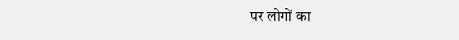पर लोगों का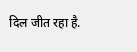दिल जीत रहा है.